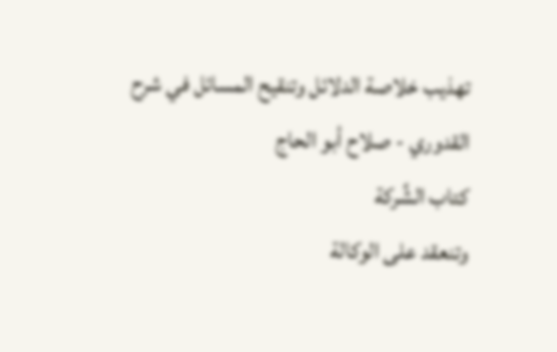تهذيب خلاصة الدلائل وتنقيح المسائل في شرح القدوري - صلاح أبو الحاج
كتاب الشَّركة
وتنعقد على الوكالة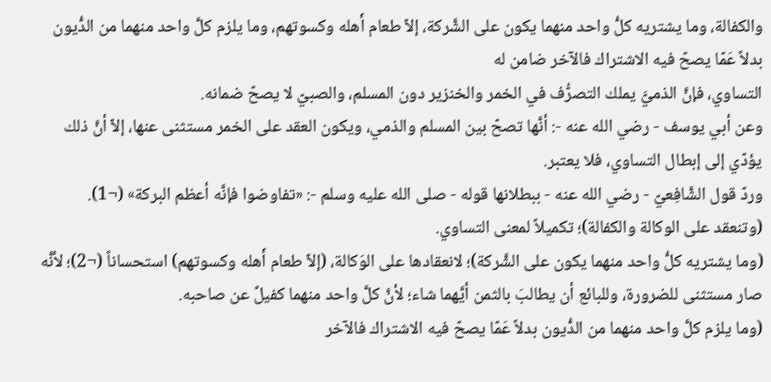والكفالة، وما يشتريه كلُّ واحد منهما يكون على الشَّركة، إلاّ طعام أَهله وكسوتهم، وما يلزم كلَّ واحد منهما من الدُّيون بدلاً عَمّا يصحّ فيه الاشتراك فالآخر ضامن له
التساوي، فإنَّ الذميَّ يملك التصرُّف في الخمر والخنزير دون المسلم، والصبيّ لا يصحّ ضمانه.
وعن أبي يوسف - رضي الله عنه -: أنَّها تصحّ بين المسلم والذمي، ويكون العقد على الخمر مستثنى عنها، إلاّ أنَّ ذلك يؤدّي إلى إبطال التساوي، فلا يعتبر.
وردّ قول الشَّافِعيّ - رضي الله عنه - ببطلانها قوله - صلى الله عليه وسلم -: «تفاوضوا فإنَّه أعظم البركة» (¬1).
(وتنعقد على الوكالة والكفالة)؛ تكميلاً لمعنى التساوي.
(وما يشتريه كلُّ واحد منهما يكون على الشَّركة)؛ لانعقادها على الوَكالة، (إلاّ طعام أَهله وكسوتهم) استحساناً (¬2)؛ لأنَّه صار مستثنى للضرورة، وللبائع أن يطالبَ بالثمن أيَّهما شاء؛ لأنَّ كلَّ واحد منهما كفيلٌ عن صاحبه.
(وما يلزم كلَّ واحد منهما من الدُّيون بدلاً عَمّا يصحّ فيه الاشتراك فالآخر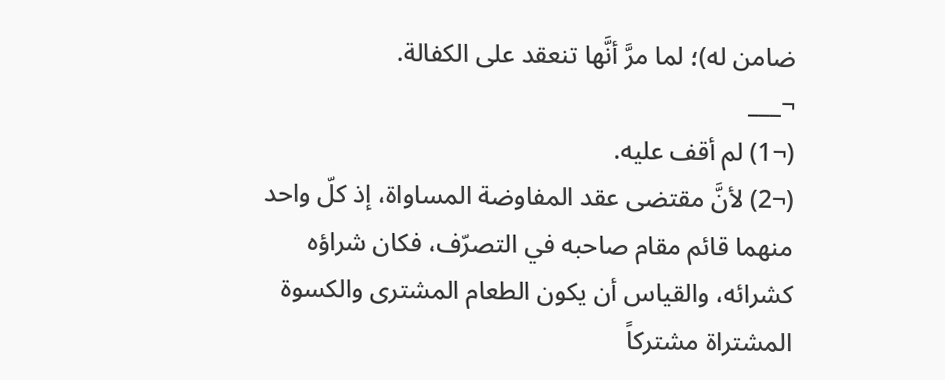ضامن له)؛ لما مرَّ أنَّها تنعقد على الكفالة.
¬___
(¬1) لم أقف عليه.
(¬2) لأنَّ مقتضى عقد المفاوضة المساواة، إذ كلّ واحد منهما قائم مقام صاحبه في التصرّف، فكان شراؤه كشرائه، والقياس أن يكون الطعام المشترى والكسوة المشتراة مشتركاً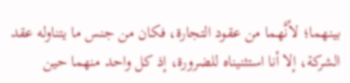بينهما؛ لأنَّهما من عقود التجارة، فكان من جنس ما يتناوله عقد الشركة، إلا أنا استثنيناه للضرورة، إذ كل واحد منهما حين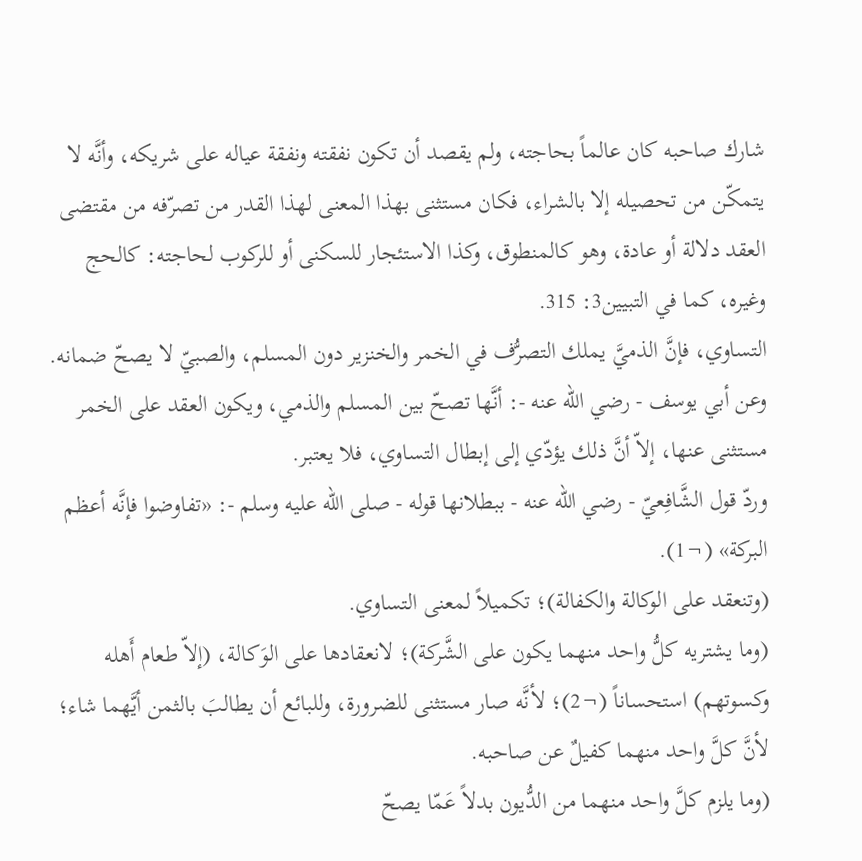شارك صاحبه كان عالماً بحاجته، ولم يقصد أن تكون نفقته ونفقة عياله على شريكه، وأنَّه لا يتمكّن من تحصيله إلا بالشراء، فكان مستثنى بهذا المعنى لهذا القدر من تصرّفه من مقتضى العقد دلالة أو عادة، وهو كالمنطوق، وكذا الاستئجار للسكنى أو للركوب لحاجته: كالحج وغيره، كما في التبيين3: 315.
التساوي، فإنَّ الذميَّ يملك التصرُّف في الخمر والخنزير دون المسلم، والصبيّ لا يصحّ ضمانه.
وعن أبي يوسف - رضي الله عنه -: أنَّها تصحّ بين المسلم والذمي، ويكون العقد على الخمر مستثنى عنها، إلاّ أنَّ ذلك يؤدّي إلى إبطال التساوي، فلا يعتبر.
وردّ قول الشَّافِعيّ - رضي الله عنه - ببطلانها قوله - صلى الله عليه وسلم -: «تفاوضوا فإنَّه أعظم البركة» (¬1).
(وتنعقد على الوكالة والكفالة)؛ تكميلاً لمعنى التساوي.
(وما يشتريه كلُّ واحد منهما يكون على الشَّركة)؛ لانعقادها على الوَكالة، (إلاّ طعام أَهله وكسوتهم) استحساناً (¬2)؛ لأنَّه صار مستثنى للضرورة، وللبائع أن يطالبَ بالثمن أيَّهما شاء؛ لأنَّ كلَّ واحد منهما كفيلٌ عن صاحبه.
(وما يلزم كلَّ واحد منهما من الدُّيون بدلاً عَمّا يصحّ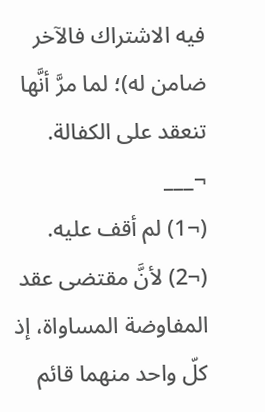فيه الاشتراك فالآخر ضامن له)؛ لما مرَّ أنَّها تنعقد على الكفالة.
¬___
(¬1) لم أقف عليه.
(¬2) لأنَّ مقتضى عقد المفاوضة المساواة، إذ كلّ واحد منهما قائم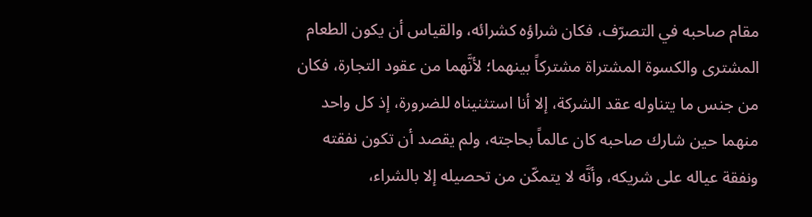مقام صاحبه في التصرّف، فكان شراؤه كشرائه، والقياس أن يكون الطعام المشترى والكسوة المشتراة مشتركاً بينهما؛ لأنَّهما من عقود التجارة، فكان من جنس ما يتناوله عقد الشركة، إلا أنا استثنيناه للضرورة، إذ كل واحد منهما حين شارك صاحبه كان عالماً بحاجته، ولم يقصد أن تكون نفقته ونفقة عياله على شريكه، وأنَّه لا يتمكّن من تحصيله إلا بالشراء،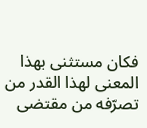فكان مستثنى بهذا المعنى لهذا القدر من تصرّفه من مقتضى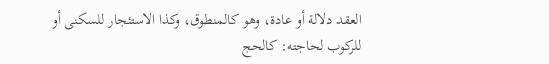العقد دلالة أو عادة، وهو كالمنطوق، وكذا الاستئجار للسكنى أو للركوب لحاجته: كالحج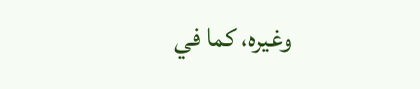وغيره، كما في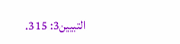التبيين3: 315.